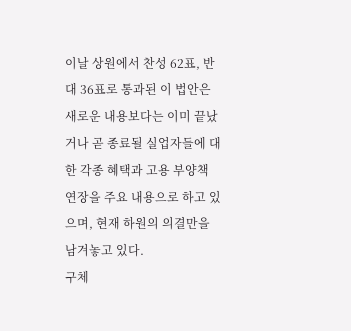이날 상원에서 찬성 62표, 반대 36표로 통과된 이 법안은 새로운 내용보다는 이미 끝났거나 곧 종료될 실업자들에 대한 각종 혜택과 고용 부양책 연장을 주요 내용으로 하고 있으며, 현재 하원의 의결만을 남겨놓고 있다.
구체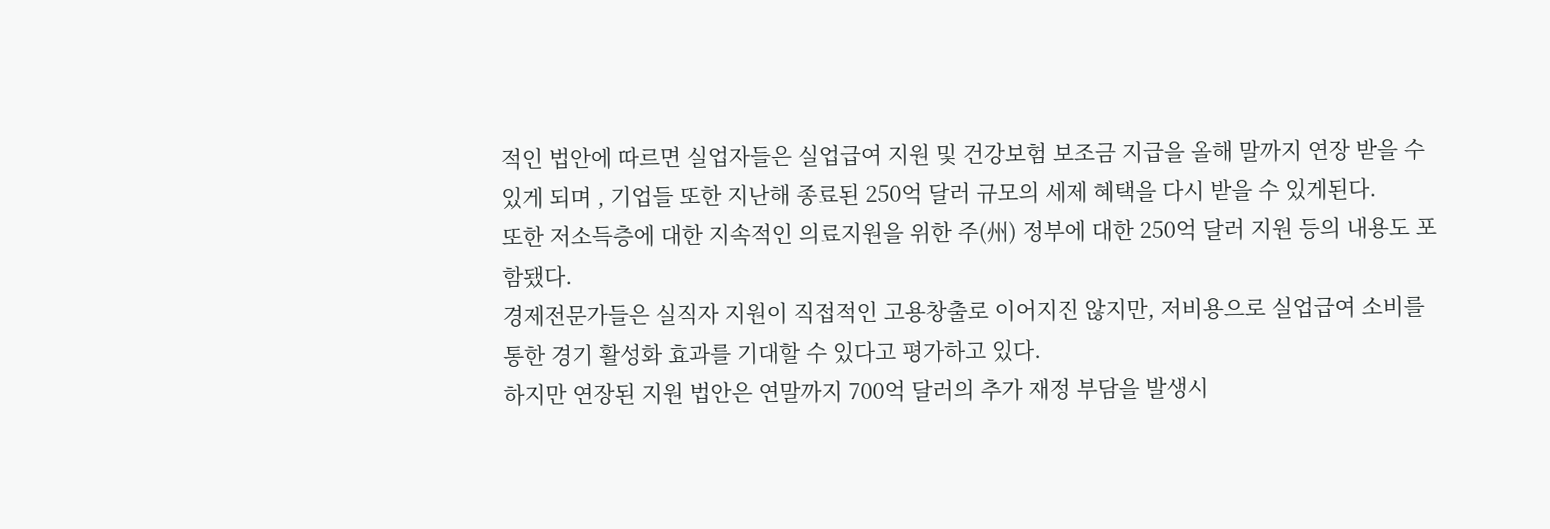적인 법안에 따르면 실업자들은 실업급여 지원 및 건강보험 보조금 지급을 올해 말까지 연장 받을 수 있게 되며 , 기업들 또한 지난해 종료된 250억 달러 규모의 세제 혜택을 다시 받을 수 있게된다.
또한 저소득층에 대한 지속적인 의료지원을 위한 주(州) 정부에 대한 250억 달러 지원 등의 내용도 포함됐다.
경제전문가들은 실직자 지원이 직접적인 고용창출로 이어지진 않지만, 저비용으로 실업급여 소비를 통한 경기 활성화 효과를 기대할 수 있다고 평가하고 있다.
하지만 연장된 지원 법안은 연말까지 700억 달러의 추가 재정 부담을 발생시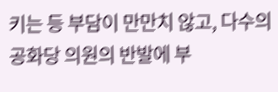키는 등 부담이 만만치 않고, 다수의 공화당 의원의 반발에 부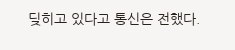딪히고 있다고 통신은 전했다.